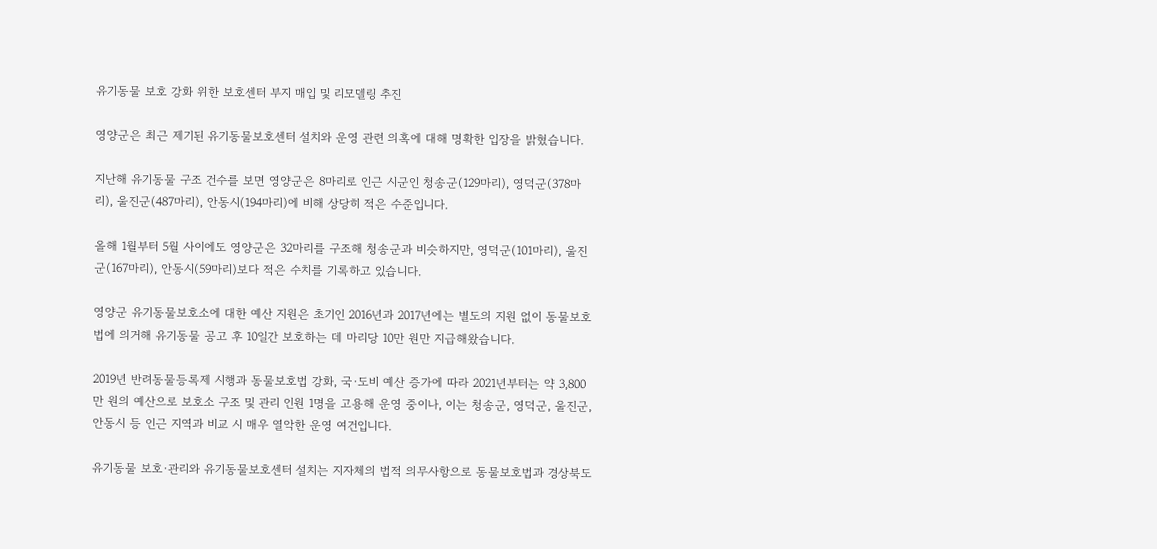유기동물 보호 강화 위한 보호센터 부지 매입 및 리모델링 추진

영양군은 최근 제기된 유기동물보호센터 설치와 운영 관련 의혹에 대해 명확한 입장을 밝혔습니다.

지난해 유기동물 구조 건수를 보면 영양군은 8마리로 인근 시군인 청송군(129마리), 영덕군(378마리), 울진군(487마리), 안동시(194마리)에 비해 상당히 적은 수준입니다.

올해 1월부터 5월 사이에도 영양군은 32마리를 구조해 청송군과 비슷하지만, 영덕군(101마리), 울진군(167마리), 안동시(59마리)보다 적은 수치를 기록하고 있습니다.

영양군 유기동물보호소에 대한 예산 지원은 초기인 2016년과 2017년에는 별도의 지원 없이 동물보호법에 의거해 유기동물 공고 후 10일간 보호하는 데 마리당 10만 원만 지급해왔습니다.

2019년 반려동물등록제 시행과 동물보호법 강화, 국·도비 예산 증가에 따라 2021년부터는 약 3,800만 원의 예산으로 보호소 구조 및 관리 인원 1명을 고용해 운영 중이나, 이는 청송군, 영덕군, 울진군, 안동시 등 인근 지역과 비교 시 매우 열악한 운영 여건입니다.

유기동물 보호·관리와 유기동물보호센터 설치는 지자체의 법적 의무사항으로 동물보호법과 경상북도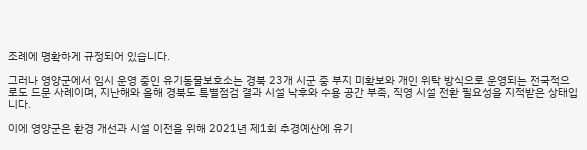조례에 명확하게 규정되어 있습니다.

그러나 영양군에서 임시 운영 중인 유기동물보호소는 경북 23개 시군 중 부지 미확보와 개인 위탁 방식으로 운영되는 전국적으로도 드문 사례이며, 지난해와 올해 경북도 특별점검 결과 시설 낙후와 수용 공간 부족, 직영 시설 전환 필요성을 지적받은 상태입니다.

이에 영양군은 환경 개선과 시설 이전을 위해 2021년 제1회 추경예산에 유기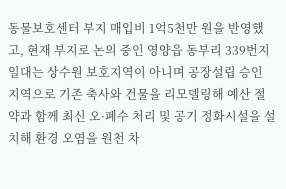동물보호센터 부지 매입비 1억5천만 원을 반영했고, 현재 부지로 논의 중인 영양읍 동부리 339번지 일대는 상수원 보호지역이 아니며 공장설립 승인 지역으로 기존 축사와 건물을 리모델링해 예산 절약과 함께 최신 오·폐수 처리 및 공기 정화시설을 설치해 환경 오염을 원천 차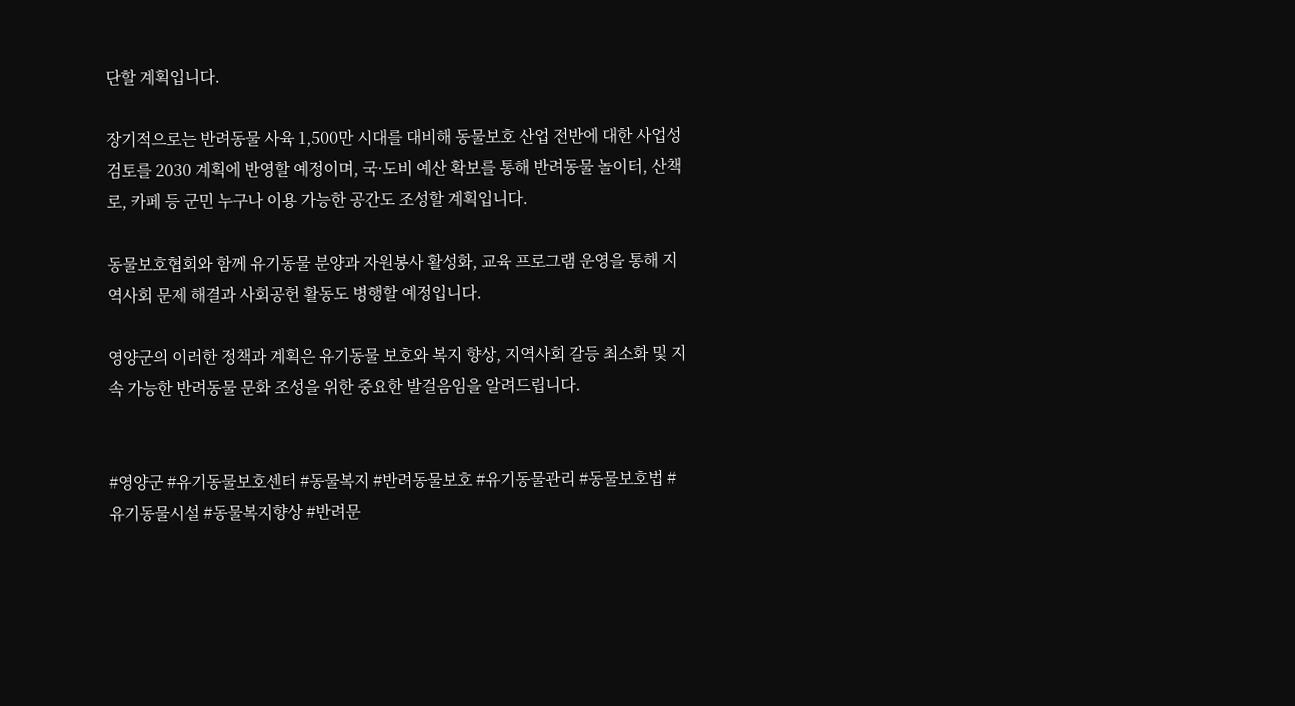단할 계획입니다.

장기적으로는 반려동물 사육 1,500만 시대를 대비해 동물보호 산업 전반에 대한 사업성 검토를 2030 계획에 반영할 예정이며, 국·도비 예산 확보를 통해 반려동물 놀이터, 산책로, 카페 등 군민 누구나 이용 가능한 공간도 조성할 계획입니다.

동물보호협회와 함께 유기동물 분양과 자원봉사 활성화, 교육 프로그램 운영을 통해 지역사회 문제 해결과 사회공헌 활동도 병행할 예정입니다.

영양군의 이러한 정책과 계획은 유기동물 보호와 복지 향상, 지역사회 갈등 최소화 및 지속 가능한 반려동물 문화 조성을 위한 중요한 발걸음임을 알려드립니다.


#영양군 #유기동물보호센터 #동물복지 #반려동물보호 #유기동물관리 #동물보호법 #유기동물시설 #동물복지향상 #반려문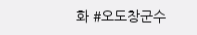화 #오도창군수